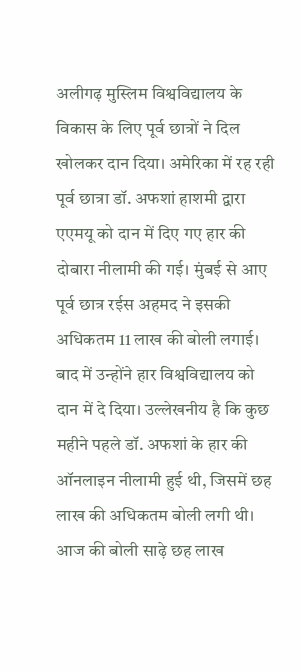अलीगढ़ मुस्लिम विश्वविद्यालय के विकास के लिए पूर्व छात्रों ने दिल खोलकर दान दिया। अमेरिका में रह रही पूर्व छात्रा डॉ. अफशां हाशमी द्वारा एएमयू को दान में दिए गए हार की दोबारा नीलामी की गई। मुंबई से आए पूर्व छात्र रईस अहमद ने इसकी अधिकतम 11 लाख की बोली लगाई। बाद में उन्होंने हार विश्वविद्यालय को दान में दे दिया। उल्लेखनीय है कि कुछ महीने पहले डॉ. अफशां के हार की ऑनलाइन नीलामी हुई थी, जिसमें छह लाख की अधिकतम बोली लगी थी। आज की बोली साढ़े छह लाख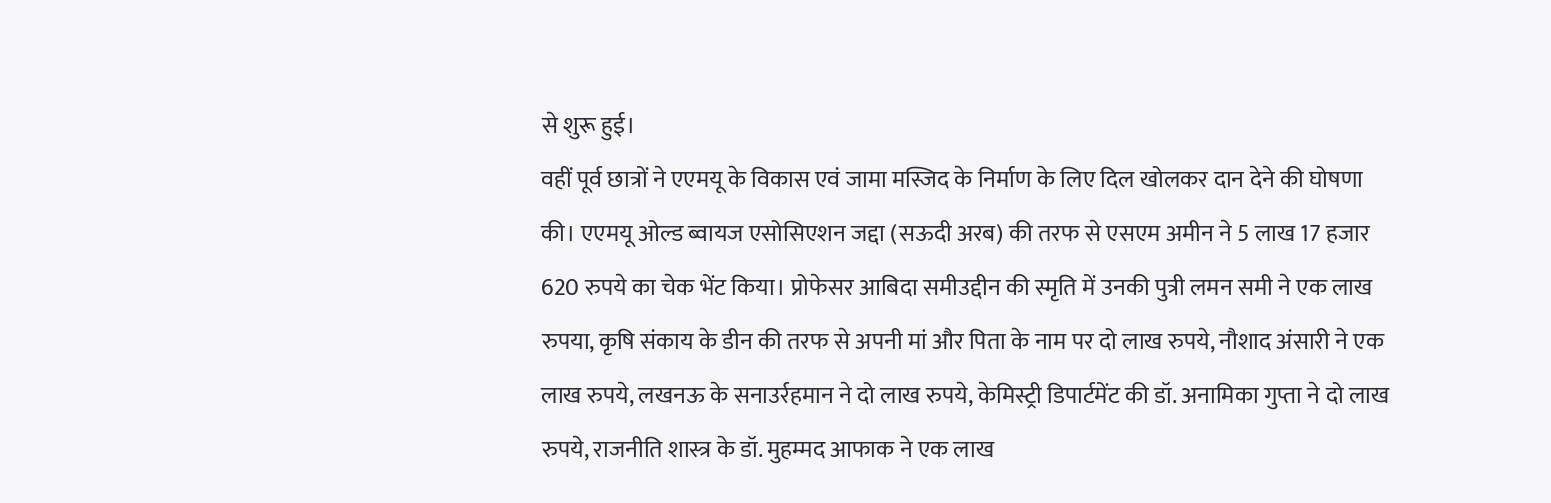से शुरू हुई।
वहीं पूर्व छात्रों ने एएमयू के विकास एवं जामा मस्जिद के निर्माण के लिए दिल खोलकर दान देने की घोषणा की। एएमयू ओल्ड ब्वायज एसोसिएशन जद्दा (सऊदी अरब) की तरफ से एसएम अमीन ने 5 लाख 17 हजार 620 रुपये का चेक भेंट किया। प्रोफेसर आबिदा समीउद्दीन की स्मृति में उनकी पुत्री लमन समी ने एक लाख रुपया, कृषि संकाय के डीन की तरफ से अपनी मां और पिता के नाम पर दो लाख रुपये, नौशाद अंसारी ने एक लाख रुपये, लखनऊ के सनाउर्रहमान ने दो लाख रुपये, केमिस्ट्री डिपार्टमेंट की डॉ. अनामिका गुप्ता ने दो लाख रुपये, राजनीति शास्त्र के डॉ. मुहम्मद आफाक ने एक लाख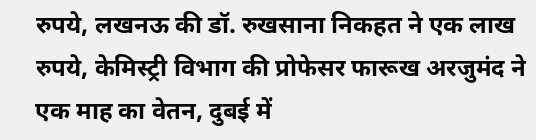रुपये, लखनऊ की डॉ. रुखसाना निकहत ने एक लाख रुपये, केमिस्ट्री विभाग की प्रोफेसर फारूख अरजुमंद ने एक माह का वेतन, दुबई में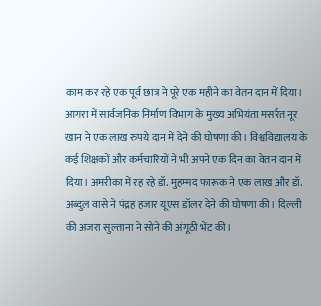काम कर रहे एक पूर्व छात्र ने पूरे एक महीने का वेतन दान में दिया। आगरा में सार्वजनिक निर्माण विभाग के मुख्य अभियंता मसर्रत नूर खान ने एक लाख रुपये दान में देने की घोषणा की। विश्वविद्यालय के कई शिक्षकों और कर्मचारियों ने भी अपने एक दिन का वेतन दान में दिया। अमरीका में रह रहे डॉ. मुहम्मद फारूक ने एक लाख और डॉ. अब्दुल वासे ने पंद्रह हजार यूएस डॉलर देने की घोषणा की। दिल्ली की अजरा सुल्ताना ने सोने की अंगूठी भेंट की।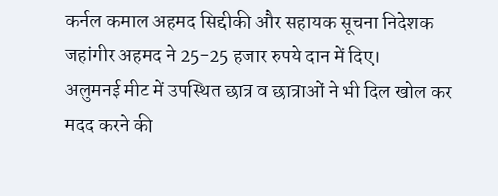कर्नल कमाल अहमद सिद्दीकी और सहायक सूचना निदेशक जहांगीर अहमद ने 25-25 हजार रुपये दान में दिए।
अलुमनई मीट में उपस्थित छात्र व छात्राओं ने भी दिल खोल कर मदद करने की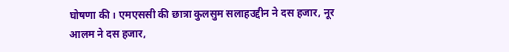घोषणा की। एमएससी की छात्रा कुलसुम सलाहउद्दीन ने दस हजार, नूर आलम ने दस हजार,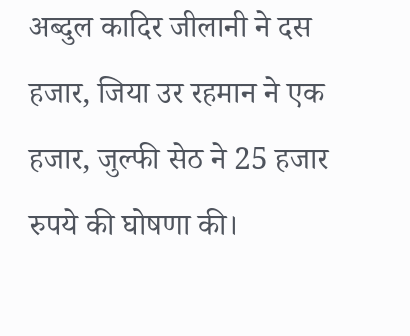अब्दुल कादिर जीलानी ने दस हजार, जिया उर रहमान ने एक हजार, जुल्फी सेठ ने 25 हजार रुपये की घोषणा की।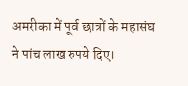अमरीका में पूर्व छात्रों के महासंघ ने पांच लाख रुपये दिए।